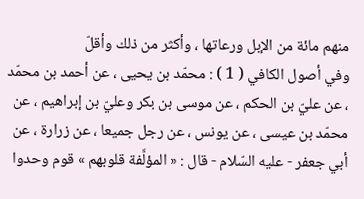منهم مائة من الإبل ورعاتها ، وأكثر من ذلك وأقلّ
وفي أصول الكافي ( 1 ) : محمّد بن يحيى ، عن أحمد بن محمّد ، عن عليّ بن الحكم ، عن موسى بن بكر وعليّ بن إبراهيم ، عن محمّد بن عيسى ، عن يونس ، عن رجل جميعا ، عن زرارة ، عن أبي جعفر - عليه السّلام - قال : « المؤلَّفة قلوبهم » قوم وحدوا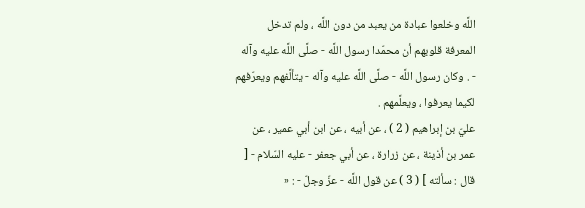اللَّه وخلعوا عبادة من يعبد من دون اللَّه ، ولم تدخل المعرفة قلوبهم أن محمّدا رسول اللَّه - صلَّى اللَّه عليه وآله - . وكان رسول اللَّه - صلَّى اللَّه عليه وآله - يتألَّفهم ويعرّفهم لكيما يعرفوا ، ويعلَّمهم .
عليّ بن إبراهيم ( 2 ) ، عن أبيه ، عن ابن أبي عمير ، عن عمر بن أذينة ، عن زرارة ، عن أبي جعفر - عليه السّلام - [ قال : سألته ] ( 3 ) عن قول اللَّه - عزّ وجلّ - : «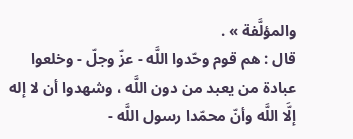والمؤلَّفة » .
قال : هم قوم وحّدوا اللَّه - عزّ وجلّ - وخلعوا عبادة من يعبد من دون اللَّه ، وشهدوا أن لا إله إلَّا اللَّه وأنّ محمّدا رسول اللَّه -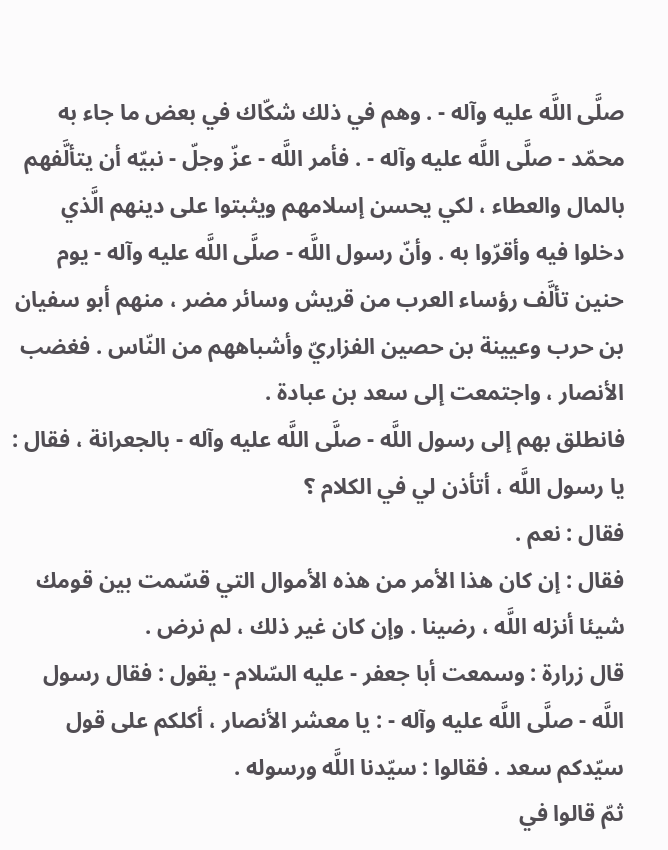صلَّى اللَّه عليه وآله - . وهم في ذلك شكّاك في بعض ما جاء به محمّد - صلَّى اللَّه عليه وآله - . فأمر اللَّه - عزّ وجلّ - نبيّه أن يتألَّفهم بالمال والعطاء ، لكي يحسن إسلامهم ويثبتوا على دينهم الَّذي دخلوا فيه وأقرّوا به . وأنّ رسول اللَّه - صلَّى اللَّه عليه وآله - يوم حنين تألَّف رؤساء العرب من قريش وسائر مضر ، منهم أبو سفيان بن حرب وعيينة بن حصين الفزاريّ وأشباههم من النّاس . فغضب الأنصار ، واجتمعت إلى سعد بن عبادة .
فانطلق بهم إلى رسول اللَّه - صلَّى اللَّه عليه وآله - بالجعرانة ، فقال : يا رسول اللَّه ، أتأذن لي في الكلام ؟
فقال : نعم .
فقال : إن كان هذا الأمر من هذه الأموال التي قسّمت بين قومك شيئا أنزله اللَّه ، رضينا . وإن كان غير ذلك ، لم نرض .
قال زرارة : وسمعت أبا جعفر - عليه السّلام - يقول : فقال رسول اللَّه - صلَّى اللَّه عليه وآله - : يا معشر الأنصار ، أكلكم على قول سيّدكم سعد . فقالوا : سيّدنا اللَّه ورسوله .
ثمّ قالوا في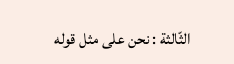الثّالثة : نحن على مثل قوله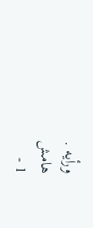ورأيه .
هامش
1 -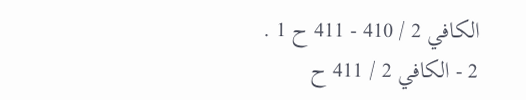الكافي 2 / 410 - 411 ح 1 .
2 - الكافي 2 / 411 ح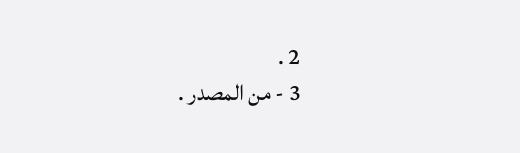2 .
3 - من المصدر .